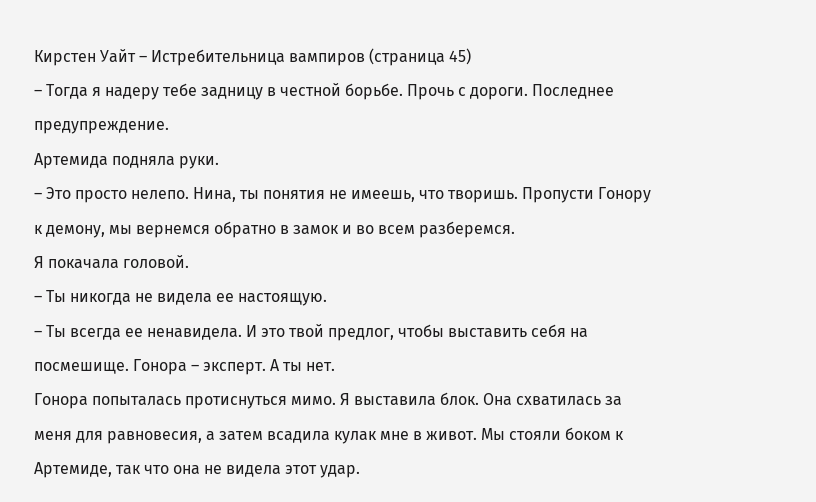Кирстен Уайт – Истребительница вампиров (страница 45)
– Тогда я надеру тебе задницу в честной борьбе. Прочь с дороги. Последнее предупреждение.
Артемида подняла руки.
– Это просто нелепо. Нина, ты понятия не имеешь, что творишь. Пропусти Гонору к демону, мы вернемся обратно в замок и во всем разберемся.
Я покачала головой.
– Ты никогда не видела ее настоящую.
– Ты всегда ее ненавидела. И это твой предлог, чтобы выставить себя на посмешище. Гонора – эксперт. А ты нет.
Гонора попыталась протиснуться мимо. Я выставила блок. Она схватилась за меня для равновесия, а затем всадила кулак мне в живот. Мы стояли боком к Артемиде, так что она не видела этот удар.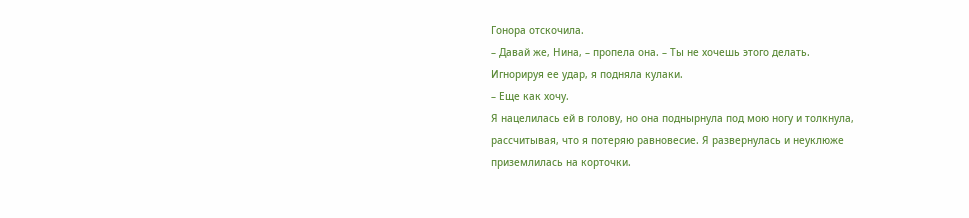Гонора отскочила.
– Давай же, Нина, – пропела она. – Ты не хочешь этого делать.
Игнорируя ее удар, я подняла кулаки.
– Еще как хочу.
Я нацелилась ей в голову, но она поднырнула под мою ногу и толкнула, рассчитывая, что я потеряю равновесие. Я развернулась и неуклюже приземлилась на корточки.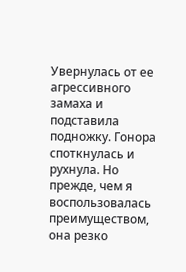Увернулась от ее агрессивного замаха и подставила подножку. Гонора споткнулась и рухнула. Но прежде, чем я воспользовалась преимуществом, она резко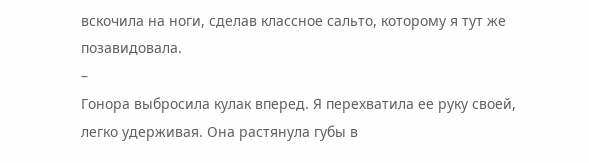вскочила на ноги, сделав классное сальто, которому я тут же позавидовала.
–
Гонора выбросила кулак вперед. Я перехватила ее руку своей, легко удерживая. Она растянула губы в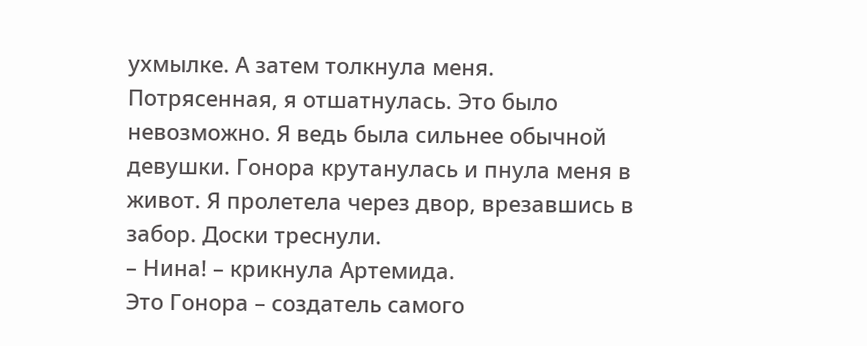ухмылке. А затем толкнула меня.
Потрясенная, я отшатнулась. Это было невозможно. Я ведь была сильнее обычной девушки. Гонора крутанулась и пнула меня в живот. Я пролетела через двор, врезавшись в забор. Доски треснули.
– Нина! – крикнула Артемида.
Это Гонора – создатель самого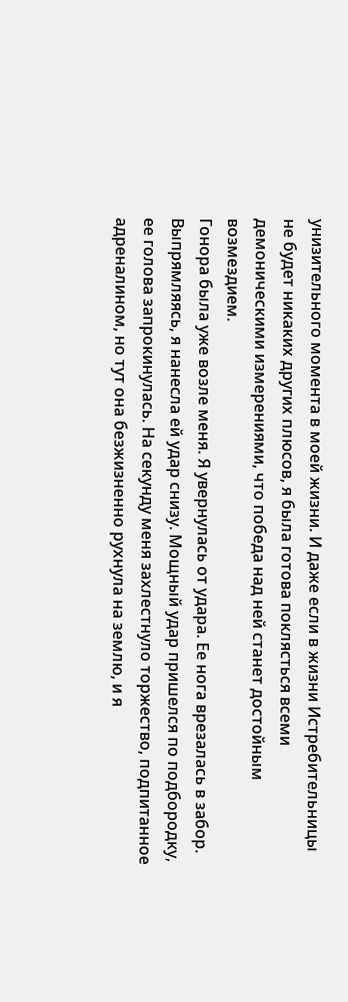унизительного момента в моей жизни. И даже если в жизни Истребительницы не будет никаких других плюсов, я была готова поклясться всеми демоническими измерениями, что победа над ней станет достойным возмездием.
Гонора была уже возле меня. Я увернулась от удара. Ее нога врезалась в забор. Выпрямляясь, я нанесла ей удар снизу. Мощный удар пришелся по подбородку, ее голова запрокинулась. На секунду меня захлестнуло торжество, подпитанное адреналином, но тут она безжизненно рухнула на землю, и я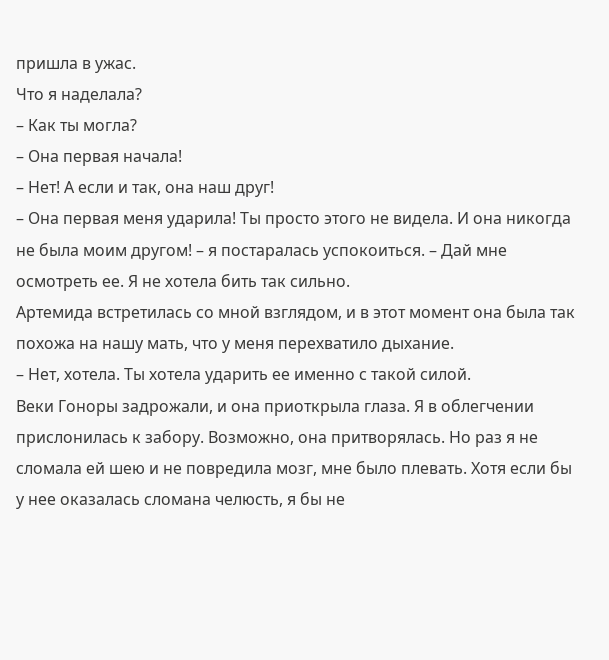пришла в ужас.
Что я наделала?
– Как ты могла?
– Она первая начала!
– Нет! А если и так, она наш друг!
– Она первая меня ударила! Ты просто этого не видела. И она никогда не была моим другом! – я постаралась успокоиться. – Дай мне осмотреть ее. Я не хотела бить так сильно.
Артемида встретилась со мной взглядом, и в этот момент она была так похожа на нашу мать, что у меня перехватило дыхание.
– Нет, хотела. Ты хотела ударить ее именно с такой силой.
Веки Гоноры задрожали, и она приоткрыла глаза. Я в облегчении прислонилась к забору. Возможно, она притворялась. Но раз я не сломала ей шею и не повредила мозг, мне было плевать. Хотя если бы у нее оказалась сломана челюсть, я бы не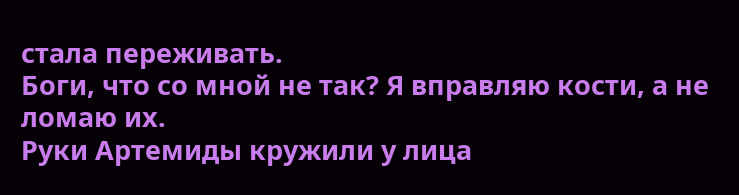стала переживать.
Боги, что со мной не так? Я вправляю кости, а не ломаю их.
Руки Артемиды кружили у лица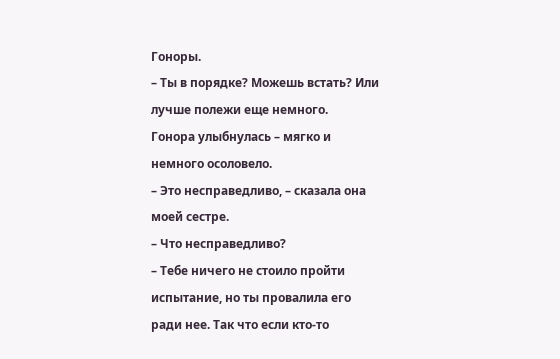Гоноры.
– Ты в порядке? Можешь встать? Или лучше полежи еще немного.
Гонора улыбнулась – мягко и немного осоловело.
– Это несправедливо, – сказала она моей сестре.
– Что несправедливо?
– Тебе ничего не стоило пройти испытание, но ты провалила его ради нее. Так что если кто-то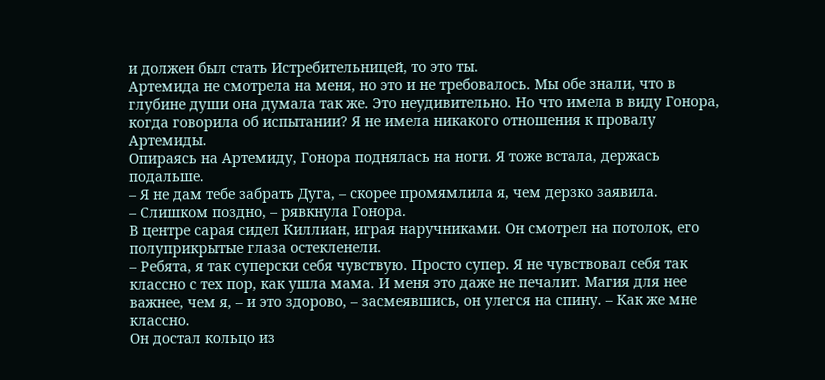и должен был стать Истребительницей, то это ты.
Артемида не смотрела на меня, но это и не требовалось. Мы обе знали, что в глубине души она думала так же. Это неудивительно. Но что имела в виду Гонора, когда говорила об испытании? Я не имела никакого отношения к провалу Артемиды.
Опираясь на Артемиду, Гонора поднялась на ноги. Я тоже встала, держась подальше.
– Я не дам тебе забрать Дуга, – скорее промямлила я, чем дерзко заявила.
– Слишком поздно, – рявкнула Гонора.
В центре сарая сидел Киллиан, играя наручниками. Он смотрел на потолок, его полуприкрытые глаза остекленели.
– Ребята, я так суперски себя чувствую. Просто супер. Я не чувствовал себя так классно с тех пор, как ушла мама. И меня это даже не печалит. Магия для нее важнее, чем я, – и это здорово, – засмеявшись, он улегся на спину. – Как же мне классно.
Он достал кольцо из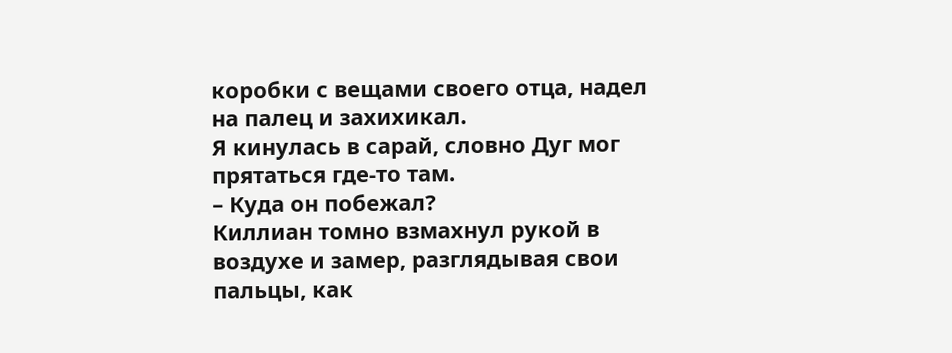коробки с вещами своего отца, надел на палец и захихикал.
Я кинулась в сарай, словно Дуг мог прятаться где-то там.
– Куда он побежал?
Киллиан томно взмахнул рукой в воздухе и замер, разглядывая свои пальцы, как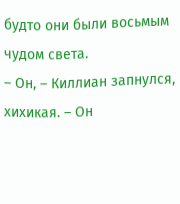будто они были восьмым чудом света.
– Он, – Киллиан запнулся, хихикая. – Он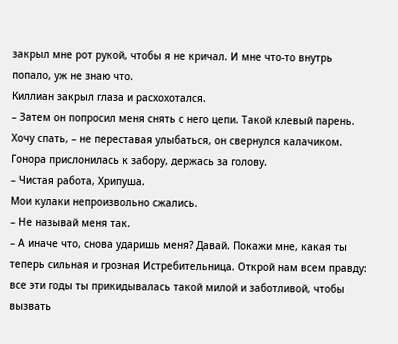закрыл мне рот рукой, чтобы я не кричал. И мне что-то внутрь попало, уж не знаю что.
Киллиан закрыл глаза и расхохотался.
– Затем он попросил меня снять с него цепи. Такой клевый парень. Хочу спать, – не переставая улыбаться, он свернулся калачиком.
Гонора прислонилась к забору, держась за голову.
– Чистая работа, Хрипуша.
Мои кулаки непроизвольно сжались.
– Не называй меня так.
– А иначе что, снова ударишь меня? Давай. Покажи мне, какая ты теперь сильная и грозная Истребительница. Открой нам всем правду: все эти годы ты прикидывалась такой милой и заботливой, чтобы вызвать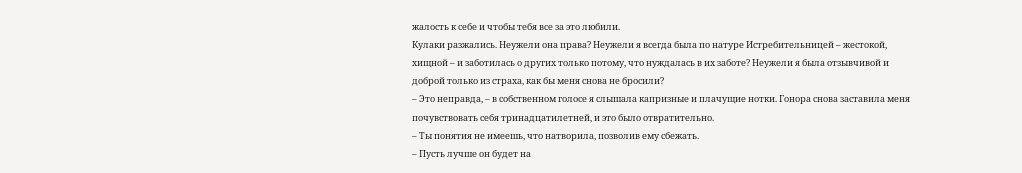жалость к себе и чтобы тебя все за это любили.
Кулаки разжались. Неужели она права? Неужели я всегда была по натуре Истребительницей – жестокой, хищной – и заботилась о других только потому, что нуждалась в их заботе? Неужели я была отзывчивой и доброй только из страха, как бы меня снова не бросили?
– Это неправда, – в собственном голосе я слышала капризные и плачущие нотки. Гонора снова заставила меня почувствовать себя тринадцатилетней, и это было отвратительно.
– Ты понятия не имеешь, что натворила, позволив ему сбежать.
– Пусть лучше он будет на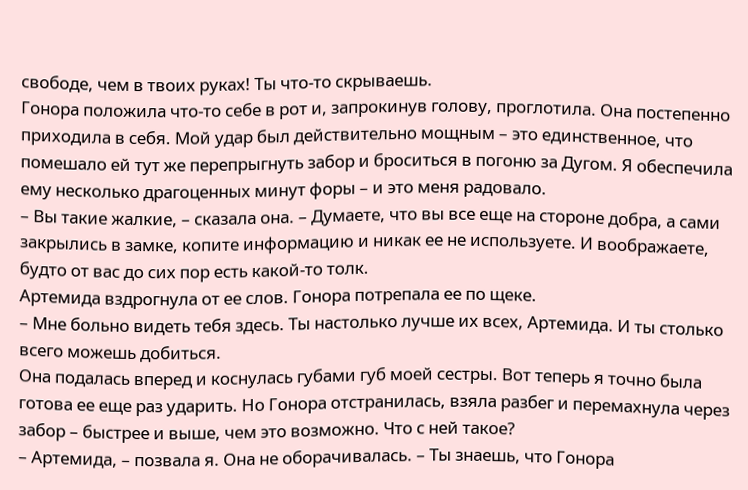свободе, чем в твоих руках! Ты что-то скрываешь.
Гонора положила что-то себе в рот и, запрокинув голову, проглотила. Она постепенно приходила в себя. Мой удар был действительно мощным – это единственное, что помешало ей тут же перепрыгнуть забор и броситься в погоню за Дугом. Я обеспечила ему несколько драгоценных минут форы – и это меня радовало.
– Вы такие жалкие, – сказала она. – Думаете, что вы все еще на стороне добра, а сами закрылись в замке, копите информацию и никак ее не используете. И воображаете, будто от вас до сих пор есть какой-то толк.
Артемида вздрогнула от ее слов. Гонора потрепала ее по щеке.
– Мне больно видеть тебя здесь. Ты настолько лучше их всех, Артемида. И ты столько всего можешь добиться.
Она подалась вперед и коснулась губами губ моей сестры. Вот теперь я точно была готова ее еще раз ударить. Но Гонора отстранилась, взяла разбег и перемахнула через забор – быстрее и выше, чем это возможно. Что с ней такое?
– Артемида, – позвала я. Она не оборачивалась. – Ты знаешь, что Гонора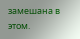замешана в этом.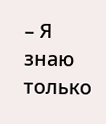– Я знаю только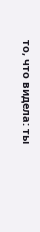то, что видела: ты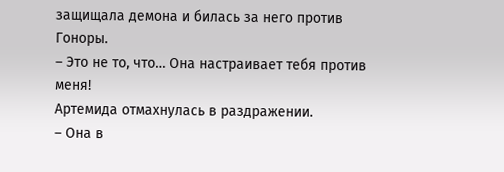защищала демона и билась за него против Гоноры.
– Это не то, что… Она настраивает тебя против меня!
Артемида отмахнулась в раздражении.
– Она в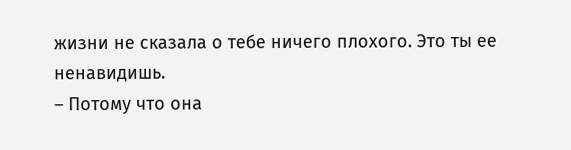жизни не сказала о тебе ничего плохого. Это ты ее ненавидишь.
– Потому что она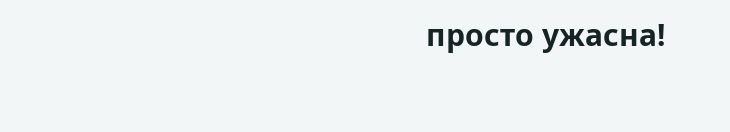просто ужасна!